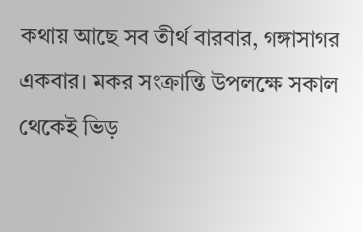কথায় আছে সব তীর্থ বারবার, গঙ্গাসাগর একবার। মকর সংক্রান্তি উপলক্ষে সকাল থেকেই ভিড়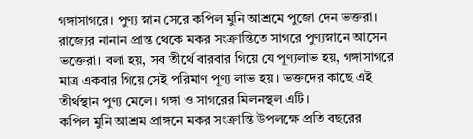গঙ্গাসাগরে। পুণ্য স্নান সেরে কপিল মুনি আশ্রমে পুজো দেন ভক্তরা।
রাজ্যের নানান প্রান্ত থেকে মকর সংক্রান্তিতে সাগরে পুণ্যস্নানে আসেন ভক্তেরা। বলা হয়, সব তীর্থে বারবার গিয়ে যে পূণ্যলাভ হয়, গঙ্গাসাগরে মাত্র একবার গিয়ে সেই পরিমাণ পূণ্য লাভ হয়। ভক্তদের কাছে এই তীর্থস্থান পুণ্য মেলে। গঙ্গা ও সাগরের মিলনস্থল এটি।
কপিল মুনি আশ্রম প্রাঙ্গনে মকর সংক্রান্তি উপলক্ষে প্রতি বছরের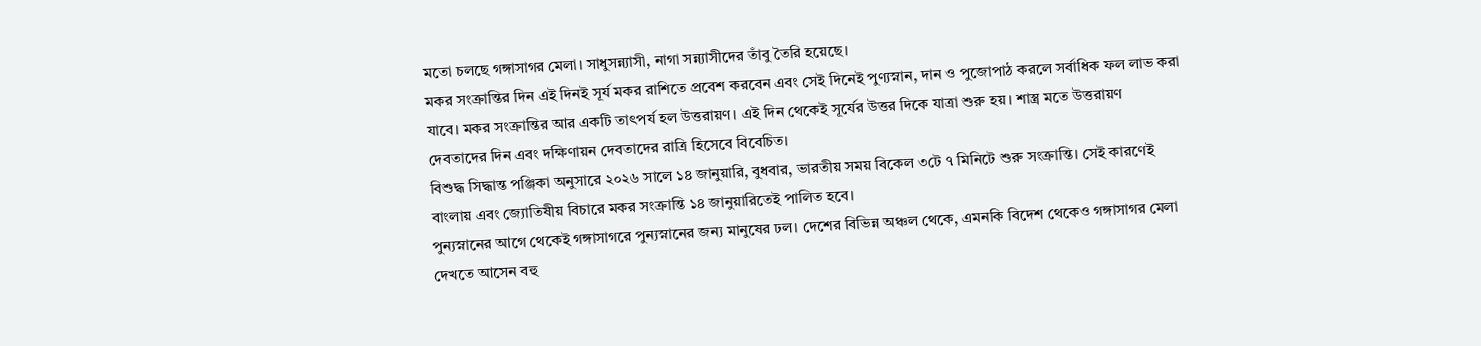মতো চলছে গঙ্গাসাগর মেলা। সাধুসন্ন্যাসী, নাগা সন্ন্যাসীদের তাঁবু তৈরি হয়েছে।
মকর সংক্রান্তির দিন এই দিনই সূর্য মকর রাশিতে প্রবেশ করবেন এবং সেই দিনেই পুণ্যস্নান, দান ও পুজোপাঠ করলে সর্বাধিক ফল লাভ করা যাবে। মকর সংক্রান্তির আর একটি তাৎপর্য হল উত্তরায়ণ। এই দিন থেকেই সূর্যের উত্তর দিকে যাত্রা শুরু হয়। শাস্ত্র মতে উত্তরায়ণ দেবতাদের দিন এবং দক্ষিণায়ন দেবতাদের রাত্রি হিসেবে বিবেচিত।
বিশুদ্ধ সিদ্ধান্ত পঞ্জিকা অনুসারে ২০২৬ সালে ১৪ জানুয়ারি, বুধবার, ভারতীয় সময় বিকেল ৩টে ৭ মিনিটে শুরু সংক্রান্তি। সেই কারণেই বাংলায় এবং জ্যোতিষীয় বিচারে মকর সংক্রান্তি ১৪ জানুয়ারিতেই পালিত হবে।
পুন্যস্নানের আগে থেকেই গঙ্গাসাগরে পুন্যস্নানের জন্য মানুষের ঢল। দেশের বিভিন্ন অঞ্চল থেকে, এমনকি বিদেশ থেকেও গঙ্গাসাগর মেলা দেখতে আসেন বহু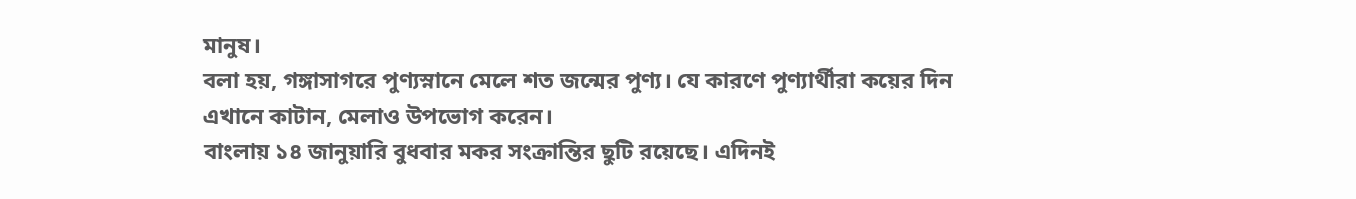মানুষ।
বলা হয়, গঙ্গাসাগরে পুণ্যস্নানে মেলে শত জন্মের পুণ্য। যে কারণে পুণ্যার্থীরা কয়ের দিন এখানে কাটান, মেলাও উপভোগ করেন।
বাংলায় ১৪ জানুয়ারি বুধবার মকর সংক্রান্তির ছুটি রয়েছে। এদিনই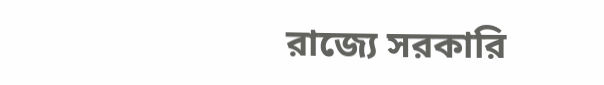রাজ্যে সরকারি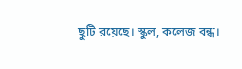ছুটি রয়েছে। স্কুল, কলেজ বন্ধ।